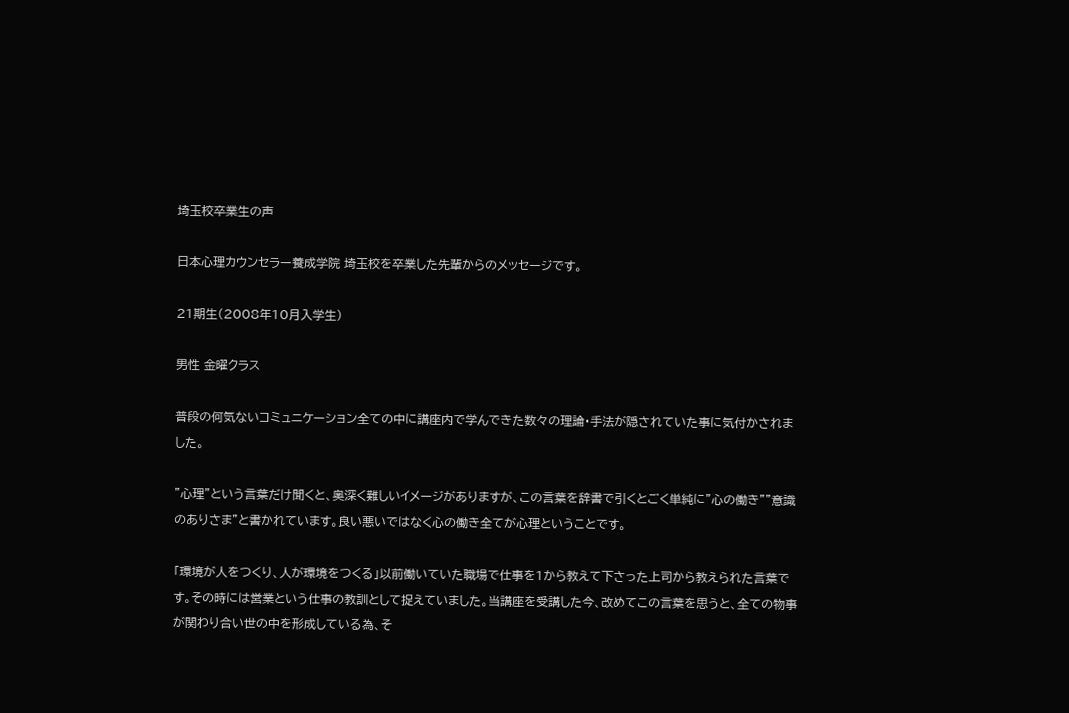埼玉校卒業生の声

日本心理カウンセラー養成学院 埼玉校を卒業した先輩からのメッセージです。

21期生(2008年10月入学生)

男性 金曜クラス

普段の何気ないコミュニケーション全ての中に講座内で学んできた数々の理論・手法が隠されていた事に気付かされました。

"心理"という言葉だけ聞くと、奥深く難しいイメージがありますが、この言葉を辞書で引くとごく単純に"心の働き""意識のありさま"と書かれています。良い悪いではなく心の働き全てが心理ということです。

「環境が人をつくり、人が環境をつくる」以前働いていた職場で仕事を1から教えて下さった上司から教えられた言葉です。その時には営業という仕事の教訓として捉えていました。当講座を受講した今、改めてこの言葉を思うと、全ての物事が関わり合い世の中を形成している為、そ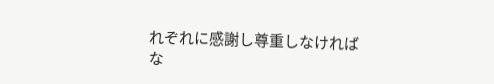れぞれに感謝し尊重しなければな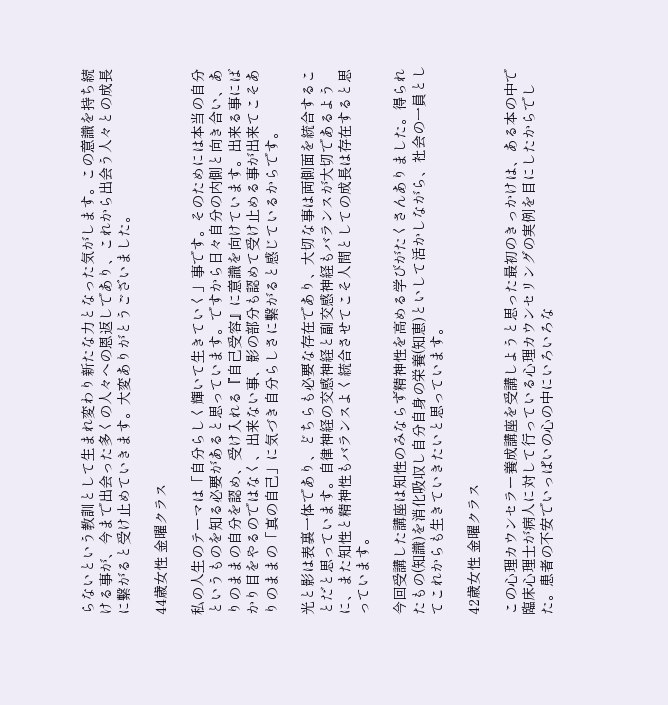らないという教訓として生まれ変わり新たな力となった気がします。この意識を持ち続ける事が、今まで出会った多くの人々への恩返しであり、これから出会う人々との成長に繋がると受け止めていきます。大変ありがとうございました。

44歳女性 金曜クラス

私の人生のテーマは「自分らしく輝いて生きていく」事です。そのためには本当の自分というものを知る必要があると思っています。ですから日々自分の内側と向き合い、ありのままの自分を認め、受け入れる『自己受容』に意識を向けています。出来る事にばかり目をやるのではなく、出来ない事、影の部分も認めて受け止める事が出来てこそありのままの「真の自己」に気づき自分らしさに繋がると感じているからです。

光と影は表裏一体であり、どちらも必要な存在であり、大切な事は両側面を統合することだと思っています。自律神経の交感神経と副交感神経もバランスが大切であるように、また知性と精神性もバランスよく統合させてこそ人間としての成長は存在すると思っています。

今回受講した講座は知性のみならず精神性を高める学びがたくさんありました。得られたもの(知識)を消化吸収し自分自身の栄養(知恵)といして活かしながら、社会の一員としてこれからも生きていきたいと思っています。

42歳女性 金曜クラス

この心理カウンセラー養成講座を受講しようと思った最初のきっかけは、ある本の中で臨床心理士が病人に対して行っている心理カウンセリングの実例を目にしたからでした。患者の不安でいっぱいの心の中にいろいろな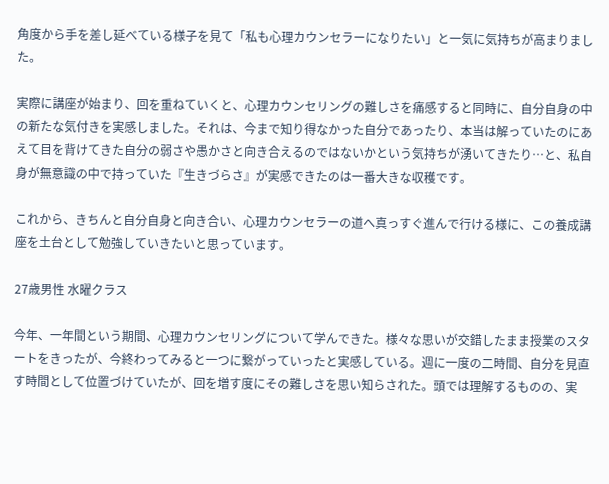角度から手を差し延べている様子を見て「私も心理カウンセラーになりたい」と一気に気持ちが高まりました。

実際に講座が始まり、回を重ねていくと、心理カウンセリングの難しさを痛感すると同時に、自分自身の中の新たな気付きを実感しました。それは、今まで知り得なかった自分であったり、本当は解っていたのにあえて目を背けてきた自分の弱さや愚かさと向き合えるのではないかという気持ちが湧いてきたり…と、私自身が無意識の中で持っていた『生きづらさ』が実感できたのは一番大きな収穫です。

これから、きちんと自分自身と向き合い、心理カウンセラーの道へ真っすぐ進んで行ける様に、この養成講座を土台として勉強していきたいと思っています。

27歳男性 水曜クラス

今年、一年間という期間、心理カウンセリングについて学んできた。様々な思いが交錯したまま授業のスタートをきったが、今終わってみると一つに繋がっていったと実感している。週に一度の二時間、自分を見直す時間として位置づけていたが、回を増す度にその難しさを思い知らされた。頭では理解するものの、実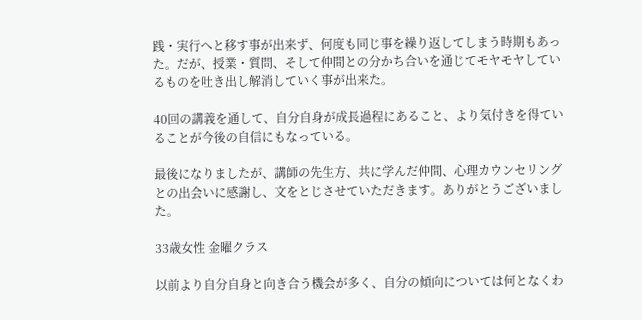践・実行へと移す事が出来ず、何度も同じ事を繰り返してしまう時期もあった。だが、授業・質問、そして仲間との分かち合いを通じてモヤモヤしているものを吐き出し解消していく事が出来た。

40回の講義を通して、自分自身が成長過程にあること、より気付きを得ていることが今後の自信にもなっている。

最後になりましたが、講師の先生方、共に学んだ仲間、心理カウンセリングとの出会いに感謝し、文をとじさせていただきます。ありがとうございました。

33歳女性 金曜クラス

以前より自分自身と向き合う機会が多く、自分の傾向については何となくわ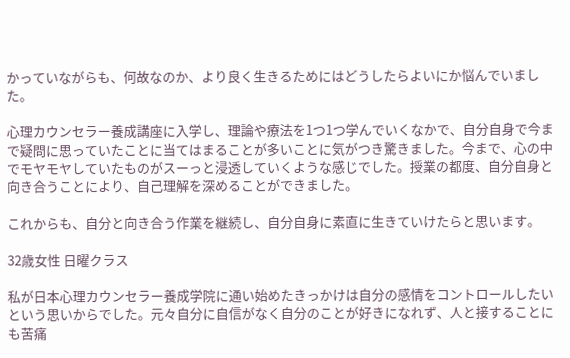かっていながらも、何故なのか、より良く生きるためにはどうしたらよいにか悩んでいました。

心理カウンセラー養成講座に入学し、理論や療法を1つ1つ学んでいくなかで、自分自身で今まで疑問に思っていたことに当てはまることが多いことに気がつき驚きました。今まで、心の中でモヤモヤしていたものがスーっと浸透していくような感じでした。授業の都度、自分自身と向き合うことにより、自己理解を深めることができました。

これからも、自分と向き合う作業を継続し、自分自身に素直に生きていけたらと思います。

32歳女性 日曜クラス

私が日本心理カウンセラー養成学院に通い始めたきっかけは自分の感情をコントロールしたいという思いからでした。元々自分に自信がなく自分のことが好きになれず、人と接することにも苦痛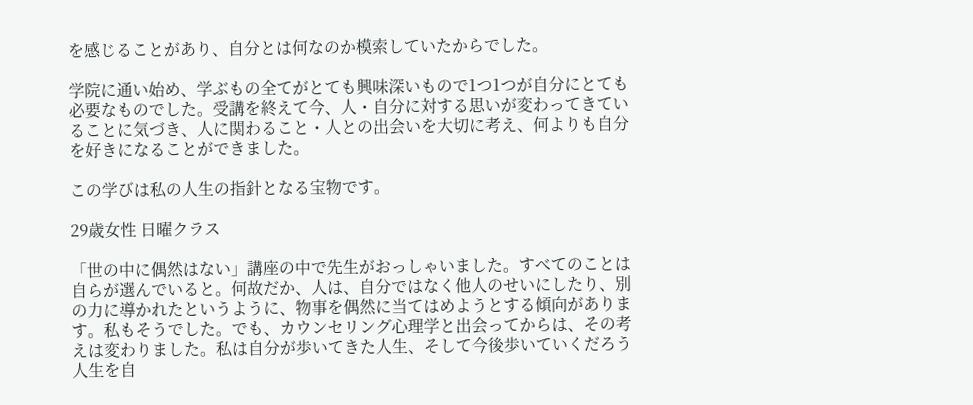を感じることがあり、自分とは何なのか模索していたからでした。

学院に通い始め、学ぶもの全てがとても興味深いもので1つ1つが自分にとても必要なものでした。受講を終えて今、人・自分に対する思いが変わってきていることに気づき、人に関わること・人との出会いを大切に考え、何よりも自分を好きになることができました。

この学びは私の人生の指針となる宝物です。

29歳女性 日曜クラス

「世の中に偶然はない」講座の中で先生がおっしゃいました。すべてのことは自らが選んでいると。何故だか、人は、自分ではなく他人のせいにしたり、別の力に導かれたというように、物事を偶然に当てはめようとする傾向があります。私もそうでした。でも、カウンセリング心理学と出会ってからは、その考えは変わりました。私は自分が歩いてきた人生、そして今後歩いていくだろう人生を自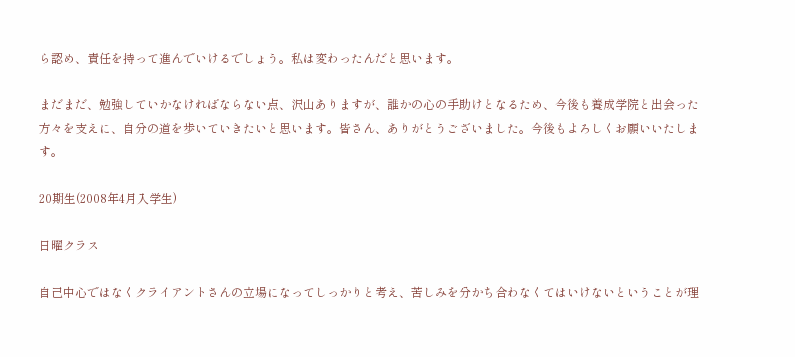ら認め、責任を持って進んでいけるでしょう。私は変わったんだと思います。

まだまだ、勉強していかなければならない点、沢山ありますが、誰かの心の手助けとなるため、今後も養成学院と出会った方々を支えに、自分の道を歩いていきたいと思います。皆さん、ありがとうございました。今後もよろしくお願いいたします。

20期生(2008年4月入学生)

日曜クラス

自己中心ではなくクライアントさんの立場になってしっかりと考え、苦しみを分かち合わなくてはいけないということが理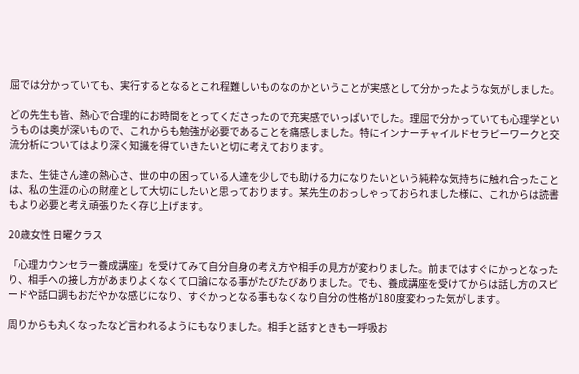屈では分かっていても、実行するとなるとこれ程難しいものなのかということが実感として分かったような気がしました。

どの先生も皆、熱心で合理的にお時間をとってくださったので充実感でいっぱいでした。理屈で分かっていても心理学というものは奥が深いもので、これからも勉強が必要であることを痛感しました。特にインナーチャイルドセラピーワークと交流分析についてはより深く知識を得ていきたいと切に考えております。

また、生徒さん達の熱心さ、世の中の困っている人達を少しでも助ける力になりたいという純粋な気持ちに触れ合ったことは、私の生涯の心の財産として大切にしたいと思っております。某先生のおっしゃっておられました様に、これからは読書もより必要と考え頑張りたく存じ上げます。

20歳女性 日曜クラス

「心理カウンセラー養成講座」を受けてみて自分自身の考え方や相手の見方が変わりました。前まではすぐにかっとなったり、相手への接し方があまりよくなくて口論になる事がたびたびありました。でも、養成講座を受けてからは話し方のスピードや話口調もおだやかな感じになり、すぐかっとなる事もなくなり自分の性格が180度変わった気がします。

周りからも丸くなったなど言われるようにもなりました。相手と話すときも一呼吸お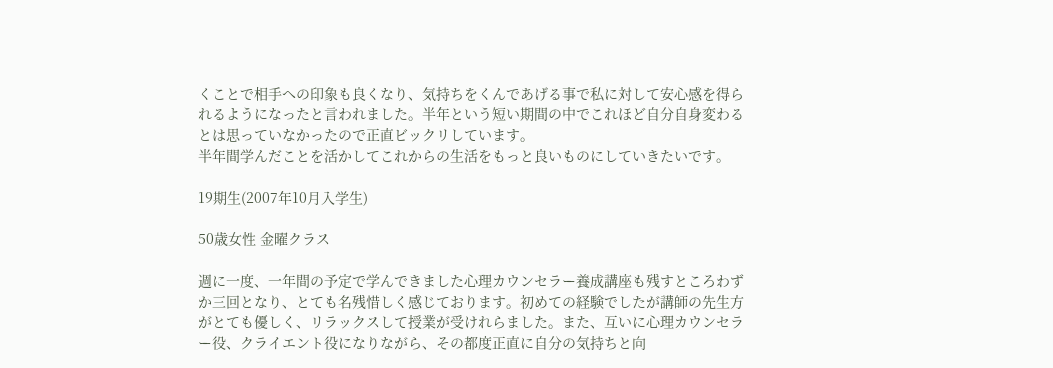くことで相手への印象も良くなり、気持ちをくんであげる事で私に対して安心感を得られるようになったと言われました。半年という短い期間の中でこれほど自分自身変わるとは思っていなかったので正直ビックリしています。
半年間学んだことを活かしてこれからの生活をもっと良いものにしていきたいです。

19期生(2007年10月入学生)

50歳女性 金曜クラス

週に一度、一年間の予定で学んできました心理カウンセラー養成講座も残すところわずか三回となり、とても名残惜しく感じております。初めての経験でしたが講師の先生方がとても優しく、リラックスして授業が受けれらました。また、互いに心理カウンセラー役、クライエント役になりながら、その都度正直に自分の気持ちと向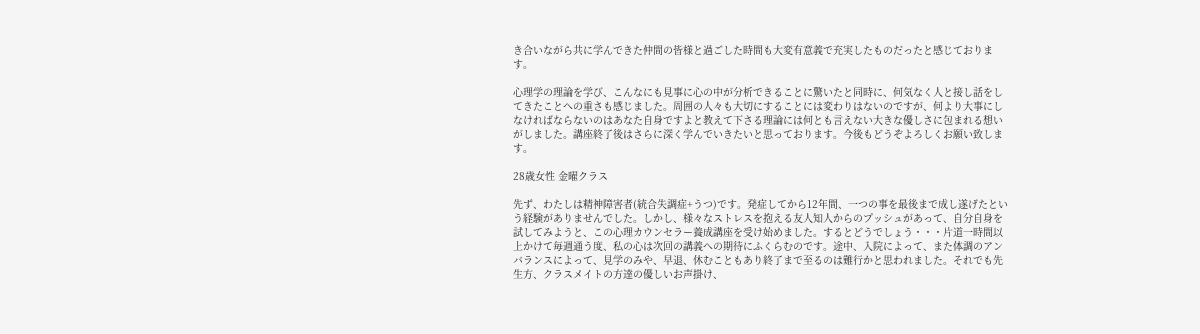き合いながら共に学んできた仲間の皆様と過ごした時間も大変有意義で充実したものだったと感じております。

心理学の理論を学び、こんなにも見事に心の中が分析できることに驚いたと同時に、何気なく人と接し話をしてきたことへの重さも感じました。周囲の人々も大切にすることには変わりはないのですが、何より大事にしなければならないのはあなた自身ですよと教えて下さる理論には何とも言えない大きな優しさに包まれる想いがしました。講座終了後はさらに深く学んでいきたいと思っております。今後もどうぞよろしくお願い致します。

28歳女性 金曜クラス

先ず、わたしは精神障害者(統合失調症+うつ)です。発症してから12年間、一つの事を最後まで成し遂げたという経験がありませんでした。しかし、様々なストレスを抱える友人知人からのプッシュがあって、自分自身を試してみようと、この心理カウンセラー養成講座を受け始めました。するとどうでしょう・・・片道一時間以上かけて毎週通う度、私の心は次回の講義への期待にふくらむのです。途中、入院によって、また体調のアンバランスによって、見学のみや、早退、休むこともあり終了まで至るのは難行かと思われました。それでも先生方、クラスメイトの方達の優しいお声掛け、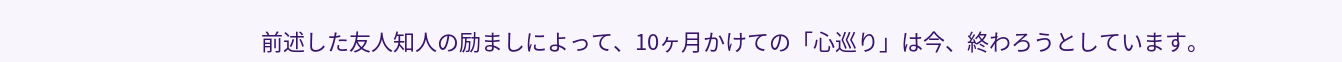前述した友人知人の励ましによって、10ヶ月かけての「心巡り」は今、終わろうとしています。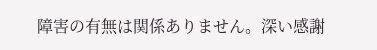障害の有無は関係ありません。深い感謝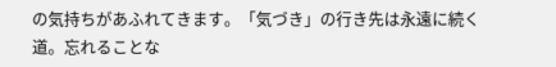の気持ちがあふれてきます。「気づき」の行き先は永遠に続く道。忘れることな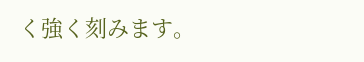く強く刻みます。